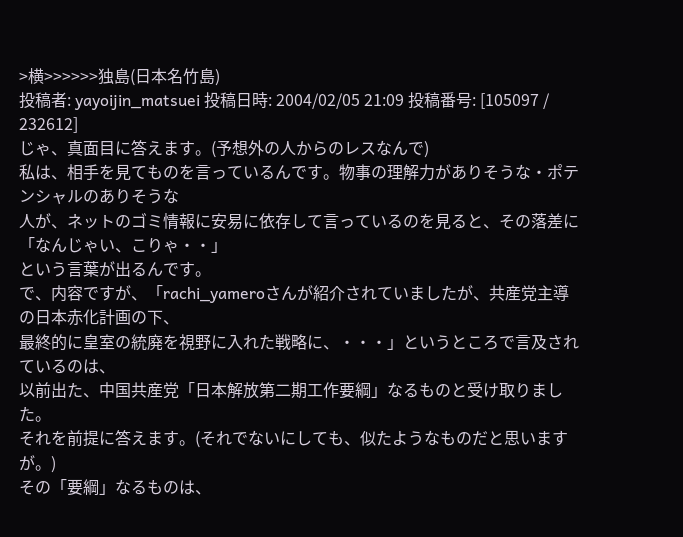>横>>>>>>独島(日本名竹島)
投稿者: yayoijin_matsuei 投稿日時: 2004/02/05 21:09 投稿番号: [105097 / 232612]
じゃ、真面目に答えます。(予想外の人からのレスなんで)
私は、相手を見てものを言っているんです。物事の理解力がありそうな・ポテンシャルのありそうな
人が、ネットのゴミ情報に安易に依存して言っているのを見ると、その落差に「なんじゃい、こりゃ・・」
という言葉が出るんです。
で、内容ですが、「rachi_yameroさんが紹介されていましたが、共産党主導の日本赤化計画の下、
最終的に皇室の統廃を視野に入れた戦略に、・・・」というところで言及されているのは、
以前出た、中国共産党「日本解放第二期工作要綱」なるものと受け取りました。
それを前提に答えます。(それでないにしても、似たようなものだと思いますが。)
その「要綱」なるものは、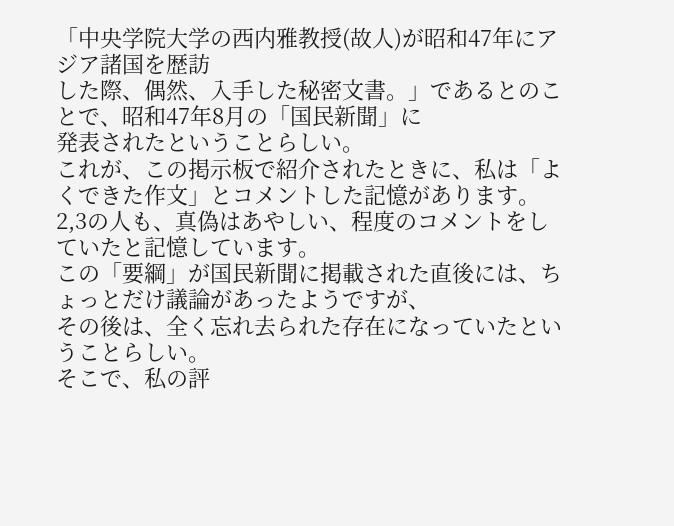「中央学院大学の西内雅教授(故人)が昭和47年にアジア諸国を歴訪
した際、偶然、入手した秘密文書。」であるとのことで、昭和47年8月の「国民新聞」に
発表されたということらしい。
これが、この掲示板で紹介されたときに、私は「よくできた作文」とコメントした記憶があります。
2,3の人も、真偽はあやしい、程度のコメントをしていたと記憶しています。
この「要綱」が国民新聞に掲載された直後には、ちょっとだけ議論があったようですが、
その後は、全く忘れ去られた存在になっていたということらしい。
そこで、私の評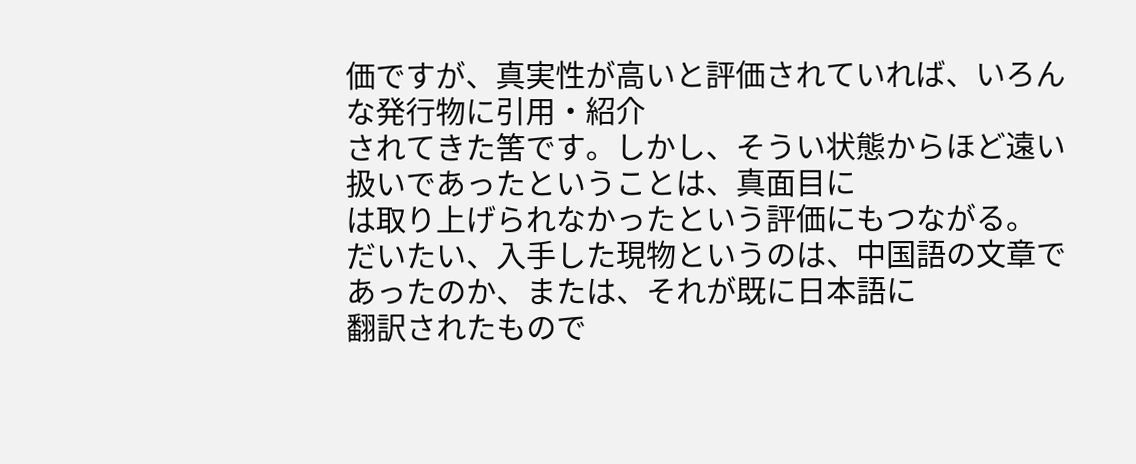価ですが、真実性が高いと評価されていれば、いろんな発行物に引用・紹介
されてきた筈です。しかし、そうい状態からほど遠い扱いであったということは、真面目に
は取り上げられなかったという評価にもつながる。
だいたい、入手した現物というのは、中国語の文章であったのか、または、それが既に日本語に
翻訳されたもので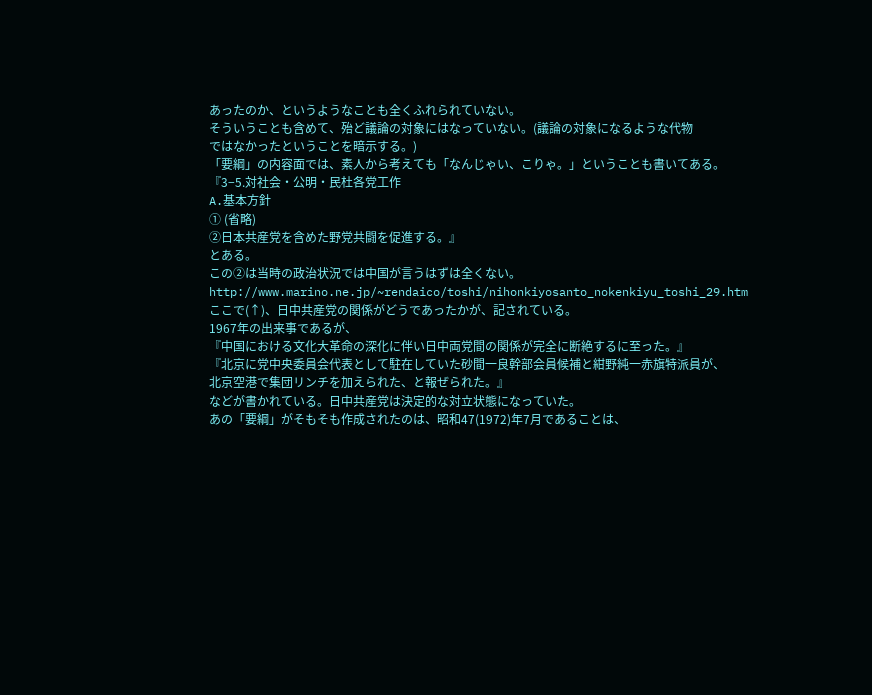あったのか、というようなことも全くふれられていない。
そういうことも含めて、殆ど議論の対象にはなっていない。(議論の対象になるような代物
ではなかったということを暗示する。)
「要綱」の内容面では、素人から考えても「なんじゃい、こりゃ。」ということも書いてある。
『3−5.対社会・公明・民杜各党工作
A.基本方針
① (省略)
②日本共産党を含めた野党共闘を促進する。』
とある。
この②は当時の政治状況では中国が言うはずは全くない。
http://www.marino.ne.jp/~rendaico/toshi/nihonkiyosanto_nokenkiyu_toshi_29.htm
ここで(↑)、日中共産党の関係がどうであったかが、記されている。
1967年の出来事であるが、
『中国における文化大革命の深化に伴い日中両党間の関係が完全に断絶するに至った。』
『北京に党中央委員会代表として駐在していた砂間一良幹部会員候補と紺野純一赤旗特派員が、
北京空港で集団リンチを加えられた、と報ぜられた。』
などが書かれている。日中共産党は決定的な対立状態になっていた。
あの「要綱」がそもそも作成されたのは、昭和47(1972)年7月であることは、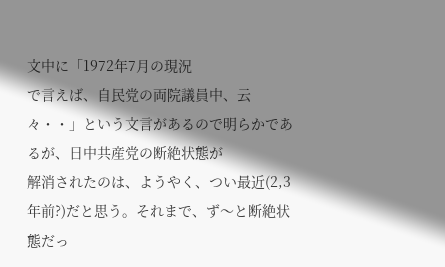文中に「1972年7月の現況
で言えば、自民党の両院議員中、云々・・」という文言があるので明らかであるが、日中共産党の断絶状態が
解消されたのは、ようやく、つい最近(2,3年前?)だと思う。それまで、ず〜と断絶状態だっ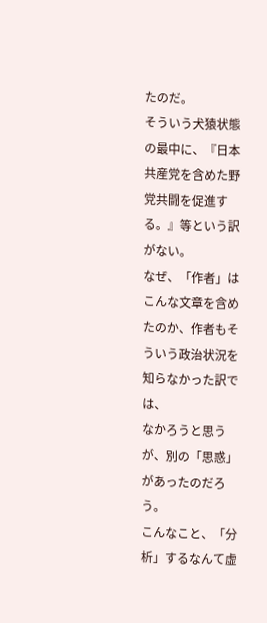たのだ。
そういう犬猿状態の最中に、『日本共産党を含めた野党共闘を促進する。』等という訳がない。
なぜ、「作者」はこんな文章を含めたのか、作者もそういう政治状況を知らなかった訳では、
なかろうと思うが、別の「思惑」があったのだろう。
こんなこと、「分析」するなんて虚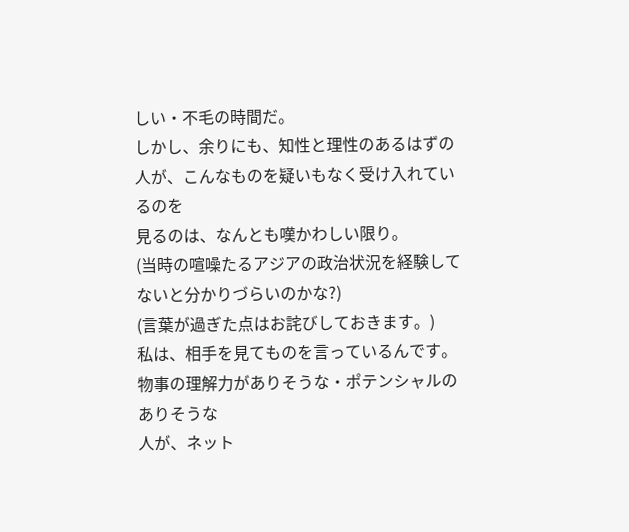しい・不毛の時間だ。
しかし、余りにも、知性と理性のあるはずの人が、こんなものを疑いもなく受け入れているのを
見るのは、なんとも嘆かわしい限り。
(当時の喧噪たるアジアの政治状況を経験してないと分かりづらいのかな?)
(言葉が過ぎた点はお詫びしておきます。)
私は、相手を見てものを言っているんです。物事の理解力がありそうな・ポテンシャルのありそうな
人が、ネット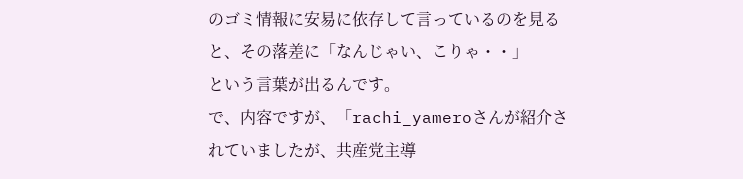のゴミ情報に安易に依存して言っているのを見ると、その落差に「なんじゃい、こりゃ・・」
という言葉が出るんです。
で、内容ですが、「rachi_yameroさんが紹介されていましたが、共産党主導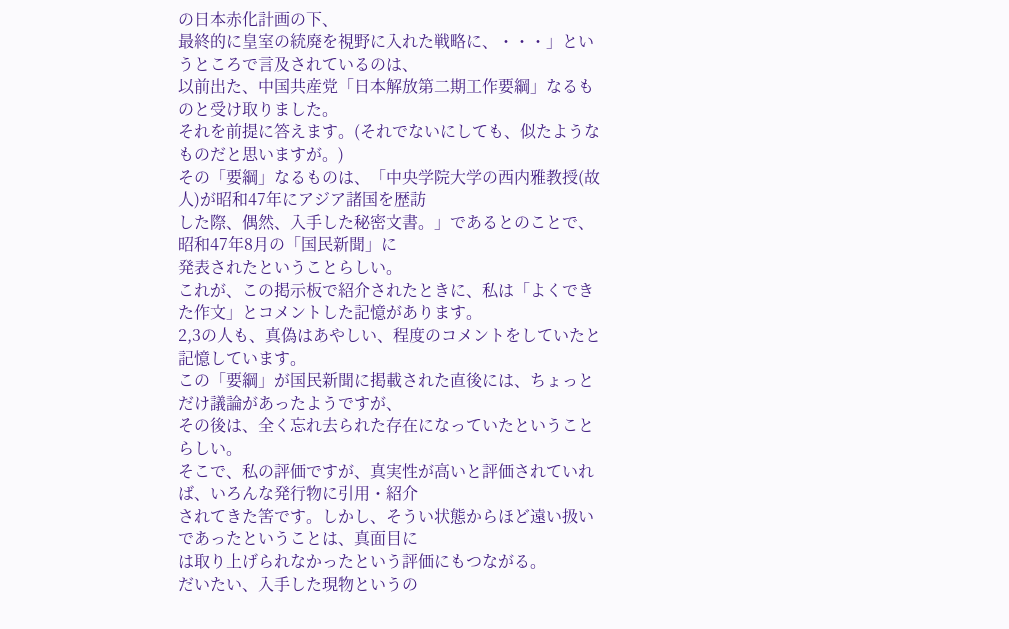の日本赤化計画の下、
最終的に皇室の統廃を視野に入れた戦略に、・・・」というところで言及されているのは、
以前出た、中国共産党「日本解放第二期工作要綱」なるものと受け取りました。
それを前提に答えます。(それでないにしても、似たようなものだと思いますが。)
その「要綱」なるものは、「中央学院大学の西内雅教授(故人)が昭和47年にアジア諸国を歴訪
した際、偶然、入手した秘密文書。」であるとのことで、昭和47年8月の「国民新聞」に
発表されたということらしい。
これが、この掲示板で紹介されたときに、私は「よくできた作文」とコメントした記憶があります。
2,3の人も、真偽はあやしい、程度のコメントをしていたと記憶しています。
この「要綱」が国民新聞に掲載された直後には、ちょっとだけ議論があったようですが、
その後は、全く忘れ去られた存在になっていたということらしい。
そこで、私の評価ですが、真実性が高いと評価されていれば、いろんな発行物に引用・紹介
されてきた筈です。しかし、そうい状態からほど遠い扱いであったということは、真面目に
は取り上げられなかったという評価にもつながる。
だいたい、入手した現物というの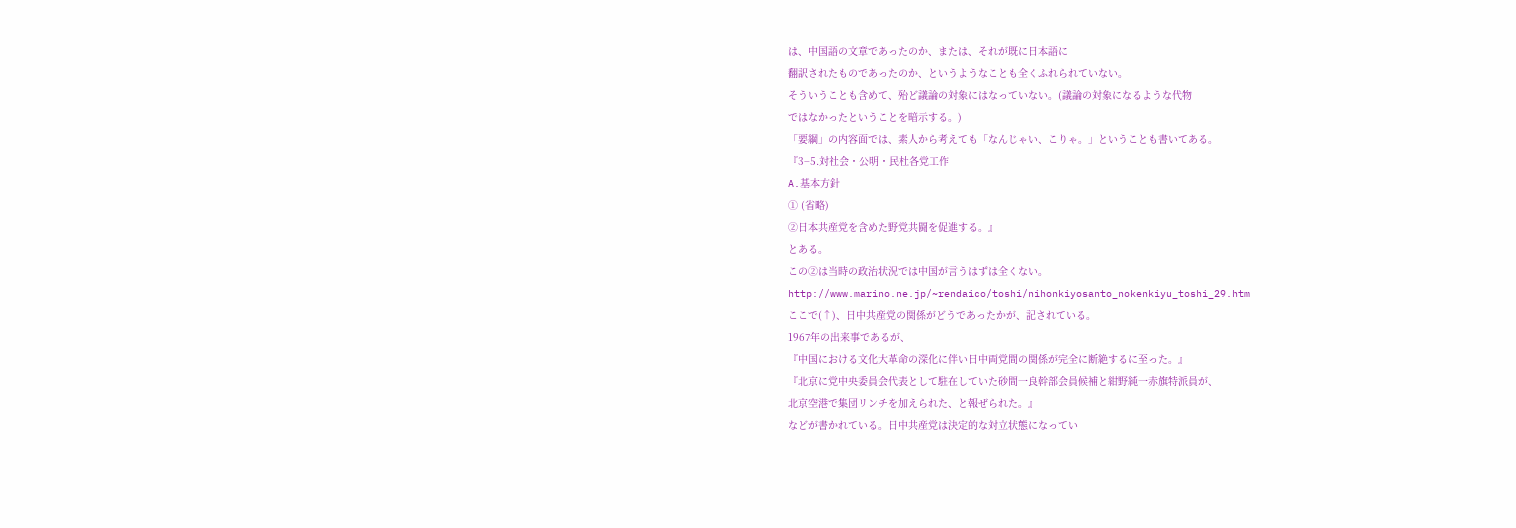は、中国語の文章であったのか、または、それが既に日本語に
翻訳されたものであったのか、というようなことも全くふれられていない。
そういうことも含めて、殆ど議論の対象にはなっていない。(議論の対象になるような代物
ではなかったということを暗示する。)
「要綱」の内容面では、素人から考えても「なんじゃい、こりゃ。」ということも書いてある。
『3−5.対社会・公明・民杜各党工作
A.基本方針
① (省略)
②日本共産党を含めた野党共闘を促進する。』
とある。
この②は当時の政治状況では中国が言うはずは全くない。
http://www.marino.ne.jp/~rendaico/toshi/nihonkiyosanto_nokenkiyu_toshi_29.htm
ここで(↑)、日中共産党の関係がどうであったかが、記されている。
1967年の出来事であるが、
『中国における文化大革命の深化に伴い日中両党間の関係が完全に断絶するに至った。』
『北京に党中央委員会代表として駐在していた砂間一良幹部会員候補と紺野純一赤旗特派員が、
北京空港で集団リンチを加えられた、と報ぜられた。』
などが書かれている。日中共産党は決定的な対立状態になってい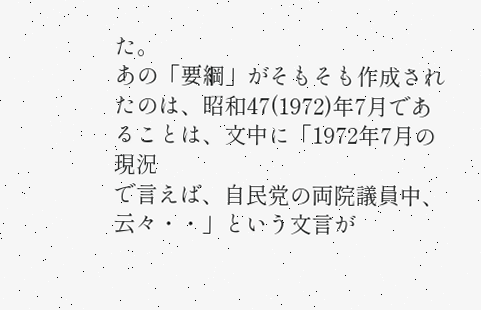た。
あの「要綱」がそもそも作成されたのは、昭和47(1972)年7月であることは、文中に「1972年7月の現況
で言えば、自民党の両院議員中、云々・・」という文言が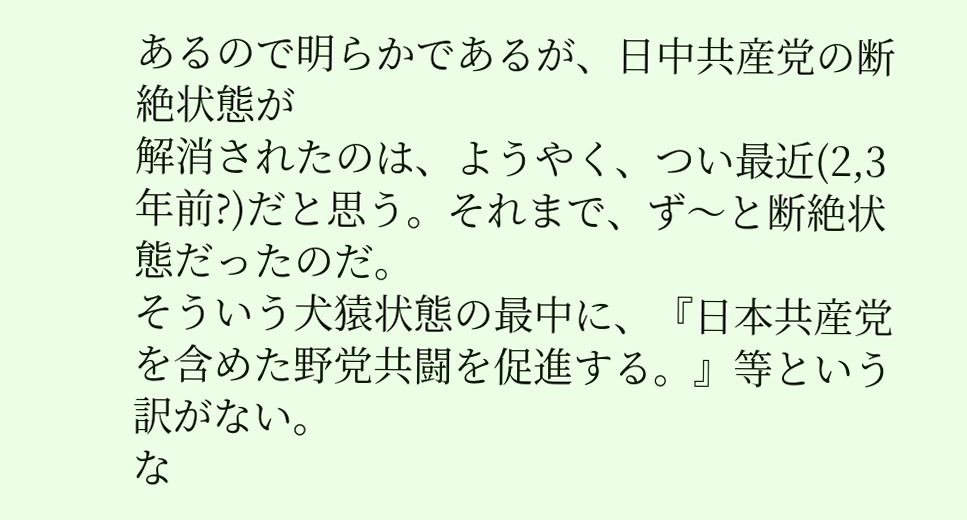あるので明らかであるが、日中共産党の断絶状態が
解消されたのは、ようやく、つい最近(2,3年前?)だと思う。それまで、ず〜と断絶状態だったのだ。
そういう犬猿状態の最中に、『日本共産党を含めた野党共闘を促進する。』等という訳がない。
な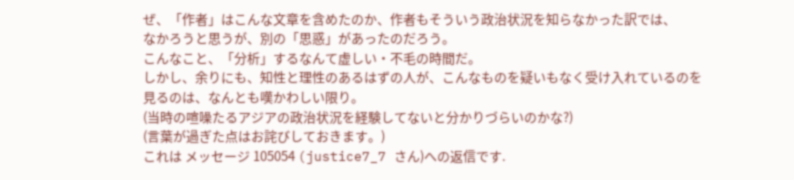ぜ、「作者」はこんな文章を含めたのか、作者もそういう政治状況を知らなかった訳では、
なかろうと思うが、別の「思惑」があったのだろう。
こんなこと、「分析」するなんて虚しい・不毛の時間だ。
しかし、余りにも、知性と理性のあるはずの人が、こんなものを疑いもなく受け入れているのを
見るのは、なんとも嘆かわしい限り。
(当時の喧噪たるアジアの政治状況を経験してないと分かりづらいのかな?)
(言葉が過ぎた点はお詫びしておきます。)
これは メッセージ 105054 (justice7_7 さん)への返信です.